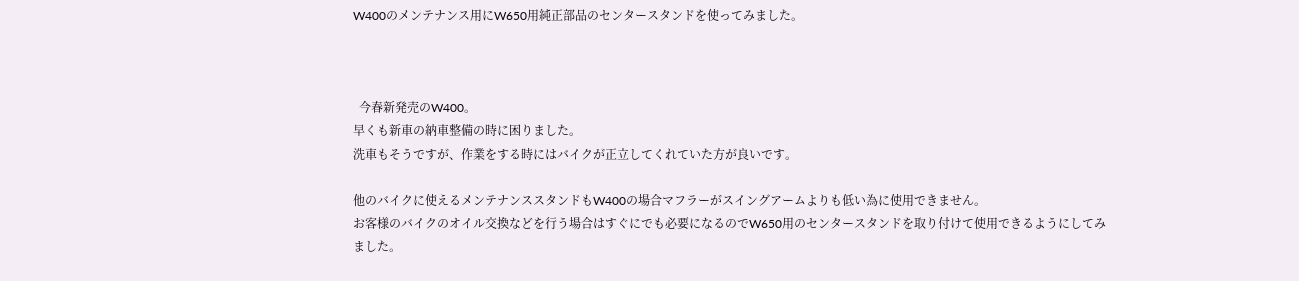W400のメンテナンス用にW650用純正部品のセンタースタンドを使ってみました。



  今春新発売のW400。
早くも新車の納車整備の時に困りました。
洗車もそうですが、作業をする時にはバイクが正立してくれていた方が良いです。

他のバイクに使えるメンテナンススタンドもW400の場合マフラーがスイングアームよりも低い為に使用できません。
お客様のバイクのオイル交換などを行う場合はすぐにでも必要になるのでW650用のセンタースタンドを取り付けて使用できるようにしてみました。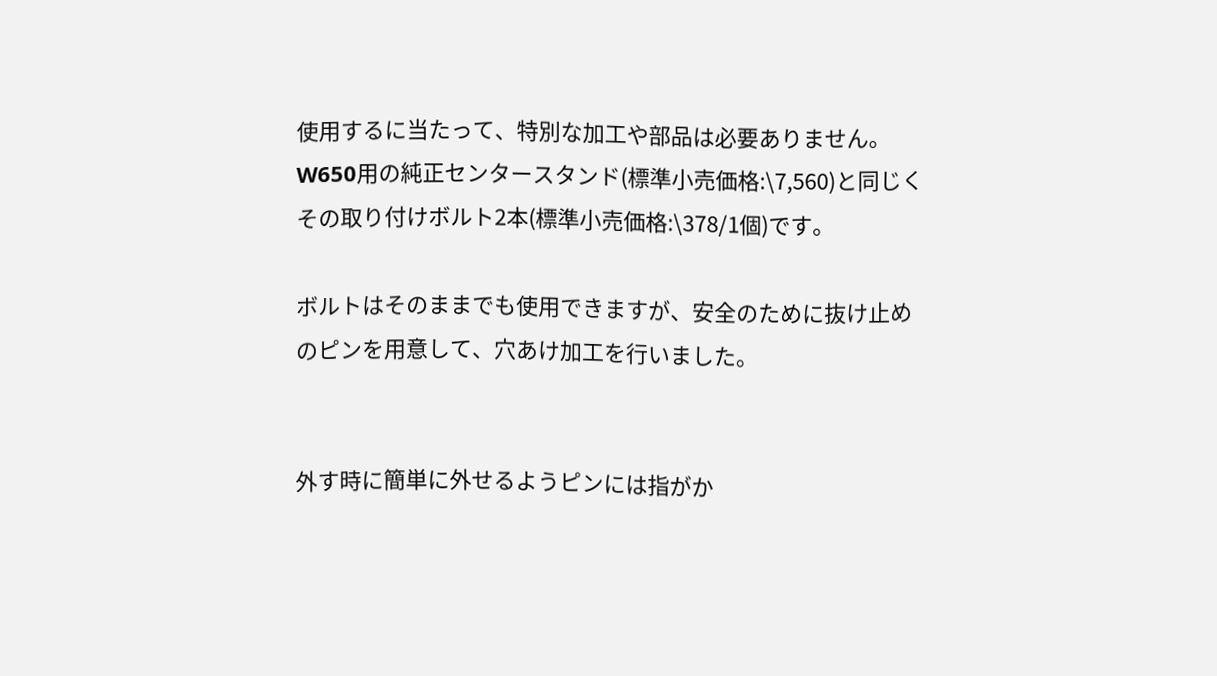使用するに当たって、特別な加工や部品は必要ありません。
W650用の純正センタースタンド(標準小売価格:\7,560)と同じくその取り付けボルト2本(標準小売価格:\378/1個)です。

ボルトはそのままでも使用できますが、安全のために抜け止めのピンを用意して、穴あけ加工を行いました。


外す時に簡単に外せるようピンには指がか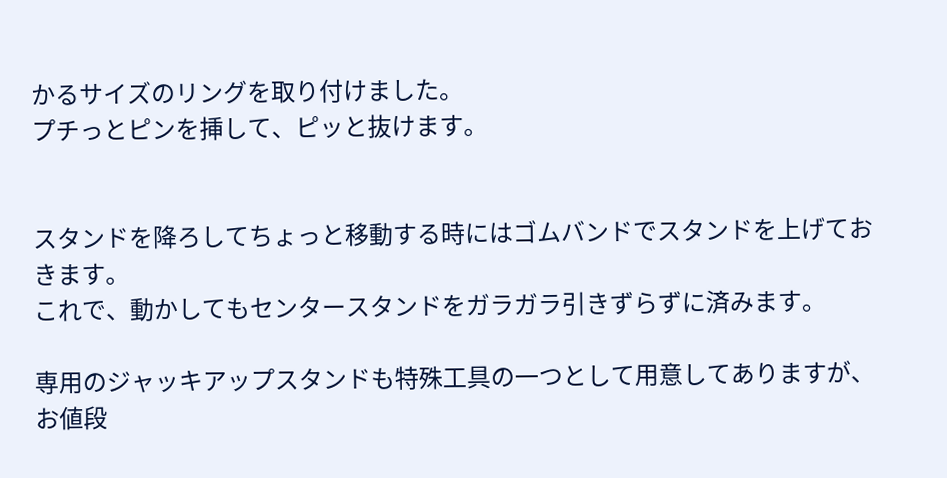かるサイズのリングを取り付けました。
プチっとピンを挿して、ピッと抜けます。


スタンドを降ろしてちょっと移動する時にはゴムバンドでスタンドを上げておきます。
これで、動かしてもセンタースタンドをガラガラ引きずらずに済みます。

専用のジャッキアップスタンドも特殊工具の一つとして用意してありますが、お値段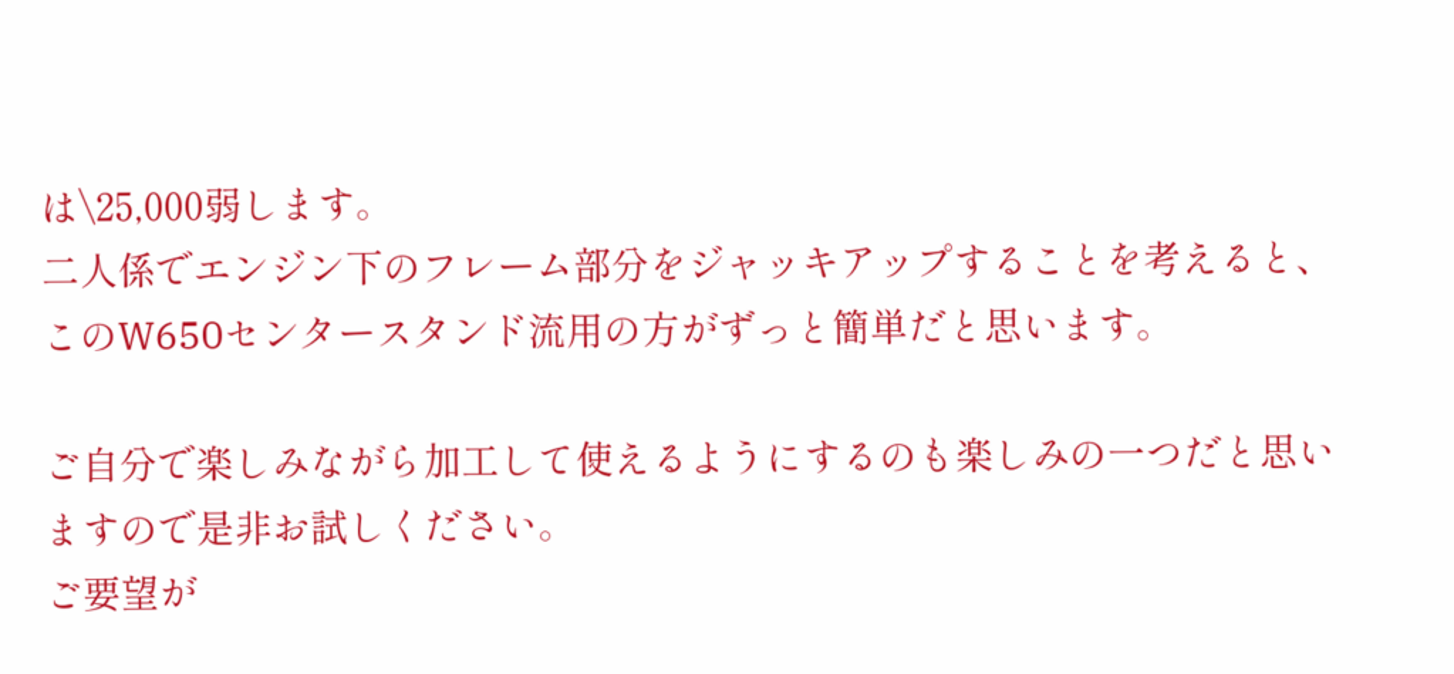は\25,000弱します。
二人係でエンジン下のフレーム部分をジャッキアップすることを考えると、このW650センタースタンド流用の方がずっと簡単だと思います。

ご自分で楽しみながら加工して使えるようにするのも楽しみの一つだと思いますので是非お試しください。
ご要望が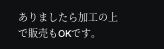ありましたら加工の上で販売もOKです。